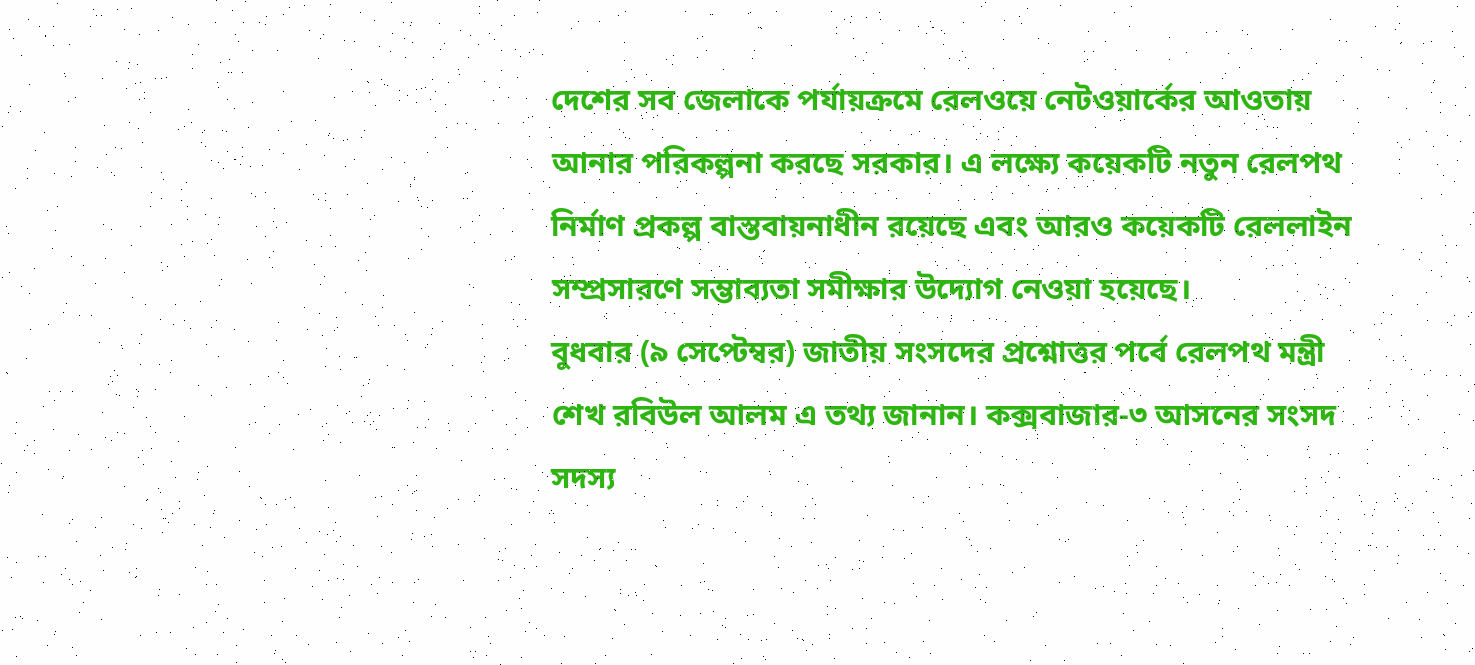দেশের সব জেলাকে পর্যায়ক্রমে রেলওয়ে নেটওয়ার্কের আওতায় আনার পরিকল্পনা করছে সরকার। এ লক্ষ্যে কয়েকটি নতুন রেলপথ নির্মাণ প্রকল্প বাস্তবায়নাধীন রয়েছে এবং আরও কয়েকটি রেললাইন সম্প্রসারণে সম্ভাব্যতা সমীক্ষার উদ্যোগ নেওয়া হয়েছে।
বুধবার (৯ সেপ্টেম্বর) জাতীয় সংসদের প্রশ্নোত্তর পর্বে রেলপথ মন্ত্রী শেখ রবিউল আলম এ তথ্য জানান। কক্সবাজার-৩ আসনের সংসদ সদস্য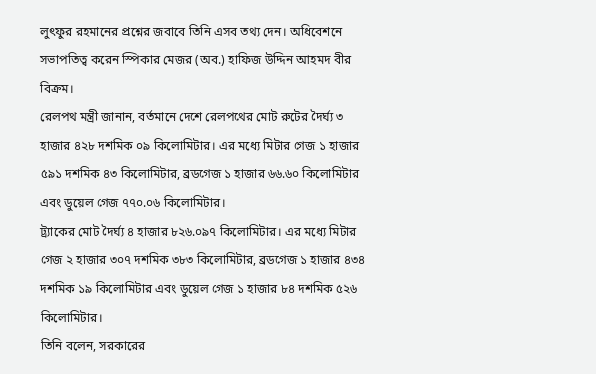লুৎফুর রহমানের প্রশ্নের জবাবে তিনি এসব তথ্য দেন। অধিবেশনে সভাপতিত্ব করেন স্পিকার মেজর (অব.) হাফিজ উদ্দিন আহমদ বীর বিক্রম।
রেলপথ মন্ত্রী জানান, বর্তমানে দেশে রেলপথের মোট রুটের দৈর্ঘ্য ৩ হাজার ৪২৮ দশমিক ০৯ কিলোমিটার। এর মধ্যে মিটার গেজ ১ হাজার ৫৯১ দশমিক ৪৩ কিলোমিটার, ব্রডগেজ ১ হাজার ৬৬.৬০ কিলোমিটার এবং ডুয়েল গেজ ৭৭০.০৬ কিলোমিটার।
ট্র্যাকের মোট দৈর্ঘ্য ৪ হাজার ৮২৬.০৯৭ কিলোমিটার। এর মধ্যে মিটার গেজ ২ হাজার ৩০৭ দশমিক ৩৮৩ কিলোমিটার, ব্রডগেজ ১ হাজার ৪৩৪ দশমিক ১৯ কিলোমিটার এবং ডুয়েল গেজ ১ হাজার ৮৪ দশমিক ৫২৬ কিলোমিটার।
তিনি বলেন, সরকারের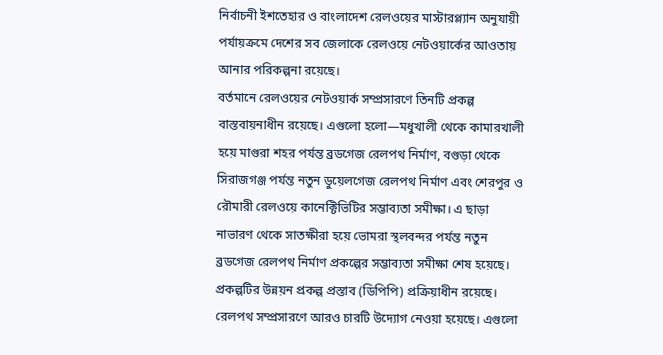নির্বাচনী ইশতেহার ও বাংলাদেশ রেলওয়ের মাস্টারপ্ল্যান অনুযায়ী পর্যায়ক্রমে দেশের সব জেলাকে রেলওয়ে নেটওয়ার্কের আওতায় আনার পরিকল্পনা রয়েছে।
বর্তমানে রেলওয়ের নেটওয়ার্ক সম্প্রসারণে তিনটি প্রকল্প বাস্তবায়নাধীন রয়েছে। এগুলো হলো—মধুখালী থেকে কামারখালী হয়ে মাগুরা শহর পর্যন্ত ব্রডগেজ রেলপথ নির্মাণ, বগুড়া থেকে সিরাজগঞ্জ পর্যন্ত নতুন ডুয়েলগেজ রেলপথ নির্মাণ এবং শেরপুর ও রৌমারী রেলওয়ে কানেক্টিভিটির সম্ভাব্যতা সমীক্ষা। এ ছাড়া নাভারণ থেকে সাতক্ষীরা হয়ে ভোমরা স্থলবন্দর পর্যন্ত নতুন ব্রডগেজ রেলপথ নির্মাণ প্রকল্পের সম্ভাব্যতা সমীক্ষা শেষ হয়েছে। প্রকল্পটির উন্নয়ন প্রকল্প প্রস্তাব (ডিপিপি) প্রক্রিয়াধীন রয়েছে।
রেলপথ সম্প্রসারণে আরও চারটি উদ্যোগ নেওয়া হয়েছে। এগুলো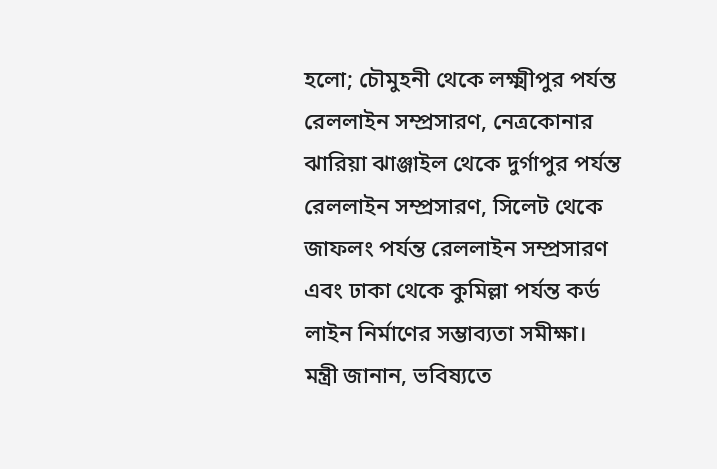হলো; চৌমুহনী থেকে লক্ষ্মীপুর পর্যন্ত রেললাইন সম্প্রসারণ, নেত্রকোনার ঝারিয়া ঝাঞ্জাইল থেকে দুর্গাপুর পর্যন্ত রেললাইন সম্প্রসারণ, সিলেট থেকে জাফলং পর্যন্ত রেললাইন সম্প্রসারণ এবং ঢাকা থেকে কুমিল্লা পর্যন্ত কর্ড লাইন নির্মাণের সম্ভাব্যতা সমীক্ষা।
মন্ত্রী জানান, ভবিষ্যতে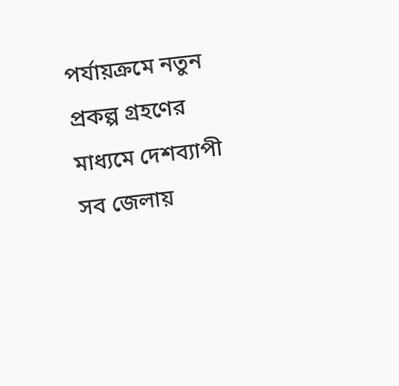পর্যায়ক্রমে নতুন প্রকল্প গ্রহণের মাধ্যমে দেশব্যাপী সব জেলায়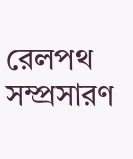রেলপথ সম্প্রসারণ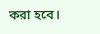করা হবে।